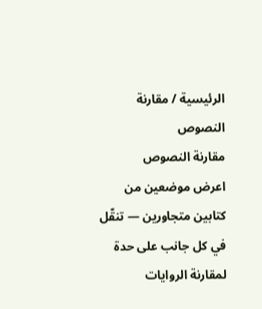الرئيسية / مقارنة النصوص
مقارنة النصوص
اعرض موضعين من كتابين متجاورين — تنقّل في كل جانب على حدة لمقارنة الروايات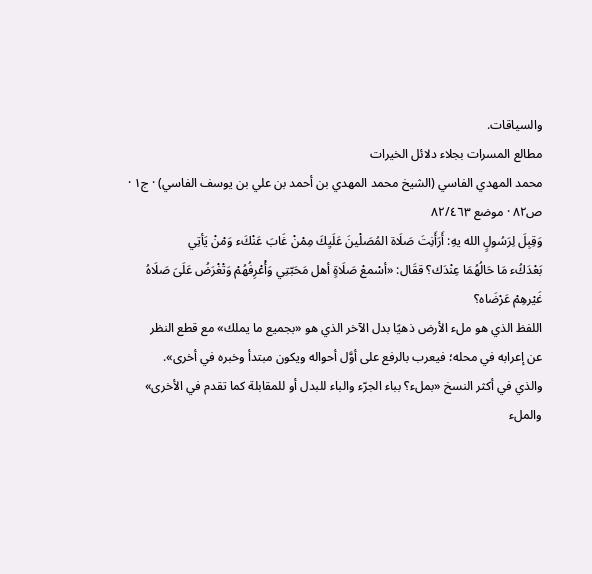والسياقات.
مطالع المسرات بجلاء دلائل الخيرات
محمد المهدي الفاسي (الشيخ محمد المهدي بن أحمد بن علي بن يوسف الفاسي) · ج١ · ص٨٢ · موضع ٨٢/٤٦٣
وَقِبِلَ لِرَسُولٍ الله يهِ: أَرَأَنِتَ صَلَاة المُصَلْينَ عَلَيِكَ مِمْنْ غَابَ عَنْكَء وَمْنْ يَأتِي
بَعْدَكُء مَا حَالُهُمَا عِنْدَك؟ ققَال: «أسْمعْ صَلَاةٍ أهل مَحَبّتِي وَأْعْرِفُهُمْ وَتْغْرَضُ عَلَىَ صَلَاهُ
غَيْرهِمْ عَرْضَاه؟
اللفظ الذي هو ملء الأرض ذهيًا بدل الآخر الذي هو «بجميع ما يملك» مع قطع النظر
عن إعرابه في محله؛ فيعرب بالرفع على أوَّل أحواله ويكون مبتدأ وخبره في أخرى».
والذي في أكثر النسخ «بملء؟ بباء الجرّء والباء للبدل أو للمقابلة كما تقدم في الأخرى»
والملء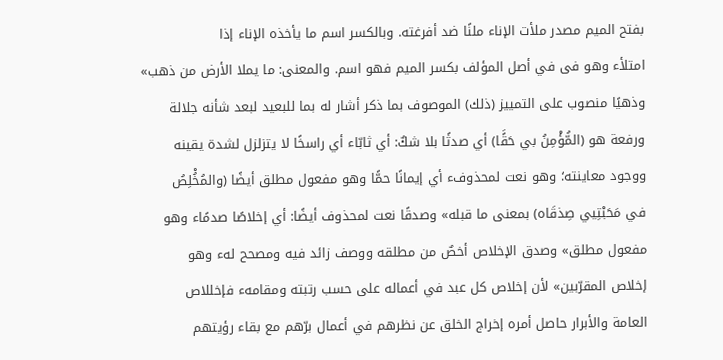بفتح الميم مصدر ملأت الإناء ملنًا ضد أفرغته. وبالكسر اسم ما يأخذه الإناء إذا
امتلأء وهو فى في أصل المؤلف بكسر الميم فهو اسم. والمعنى: ما يملا الأرض من ذهب»
وذهيًا منصوب على التمييز (ذلك) الموصوف بما ذكر أشار له بما للبعيد لبعد شأنه جلالة
ورفعة هو (المُّؤْمِنُ بي حَقًَا) أي صدثًا بلا شكٌ: أي ثابّاء أي راسخًا لا يتزلزل لشدة يقينه
ووجود معاينته؛ وهو نعت لمحذوفء أي إيمانًا حمًّا وهو مفعول مطلق أيضًا (والمُخُْلِصُ
في مَحَبْتِيي صِذقَاه) بمعنى ما قبله» وصدقًا نعت لمحذوف أيضًا: أي إخلاصًا صدمًاء وهو
مفعول مطلق» وصدق الإخلاص أخصٌ من مطلقه ووصف زائد فيه ومصحح لهء وهو
إخلاص المقرّبين» لأن إخلاص كل عبد في أعماله على حسب رتبته ومقامهء فإخللاص
العامة والأبرار حاصل أمره إخراج الخلق عن نظرهم في أعمال برّهم مع بقاء رؤيتهم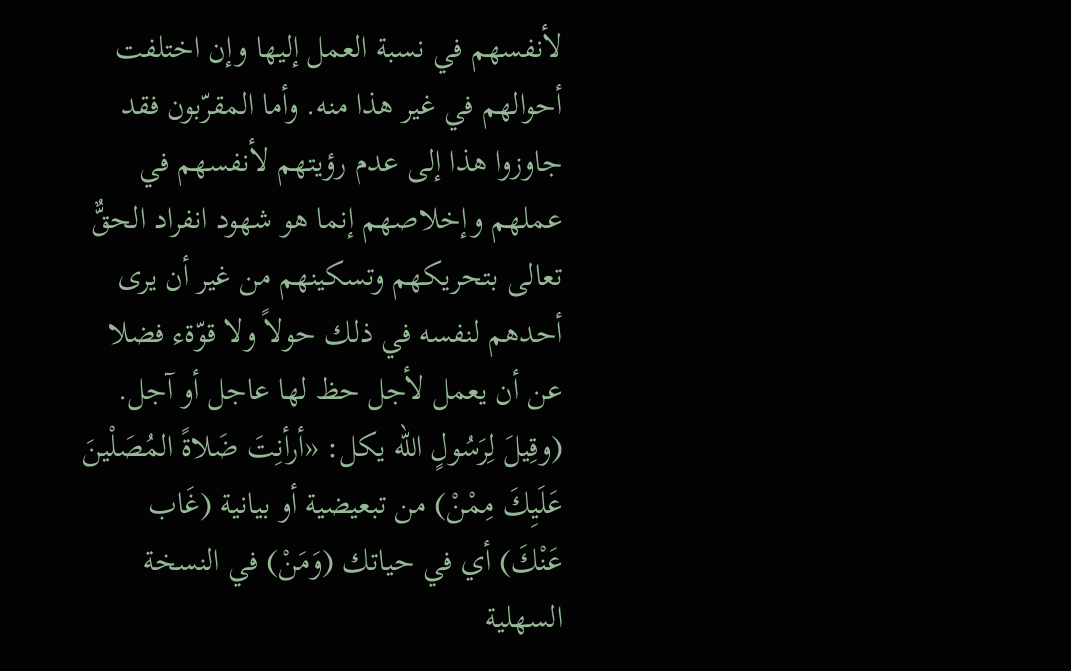لأنفسهم في نسبة العمل إليها وإن اختلفت أحوالهم في غير هذا منه. وأما المقرّبون فقد
جاوزوا هذا إلى عدم رؤيتهم لأنفسهم في عملهم وإخلاصهم إنما هو شهود انفراد الحقٌّ
تعالى بتحريكهم وتسكينهم من غير أن يرى أحدهم لنفسه في ذلك حولاً ولا قوّةء فضلا
عن أن يعمل لأجل حظ لها عاجل أو آجل.
(وقِيلَ لِرَسُولٍ الله يكل: «أرأنِتَ ضَلاةً المُصَلْينَ عَلَيِكَ مِمْنْ) من تبعيضية أو بيانية (غَاب
عَنْكَ) أي في حياتك (وَمَنْ) في النسخة السهلية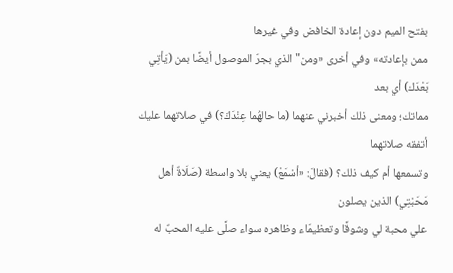بفتح الميم دون إعادة الخافض وفي غيرها
ممن بإعادته» وفي أخرى «ومن" الذي بجرّ الموصول أيضًا بمن (يَأتِي بَعْدَك) أي بعد
مماتك؛ ومعنى ذلك أخبرني عنهما (ما حالهُما عِنْدَكَ؟) في صلاتهما عليك أتفقه صلاتهما
وتسمعها أم كيف ذلك؟ (فقالَ: «أسْمَعْ) يعني بلا واسطة (صَلَاةٌ أهل مَحَبْتِي) الذين يصلون
علي محبة لي وشوقًا وتعظيمّاء وظاهره سواء صلَّى عليه المحبٌ له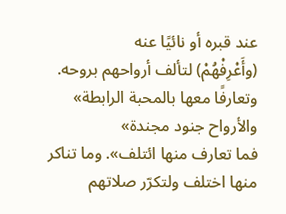عند قبره أو نائيًا عنه
(وأَعْرِفْهُمْ) لتألف أرواحهم بروحه. وتعارفًا معها بالمحبة الرابطة» والأرواح جنود مجندة»
فما تعارف منها ائتلف». وما تناكر منها اختلف ولتكرّر صلاتهم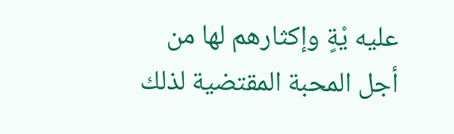عليه يْةٍ وإكثارهم لها من
أجل المحبة المقتضية لذلك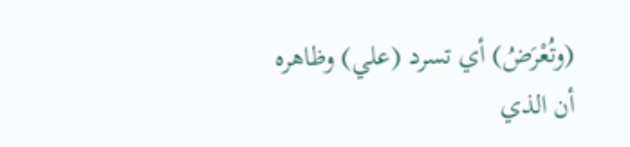(وتُعْرَضُ) أي تسرد (علي) وظاهره أن الذي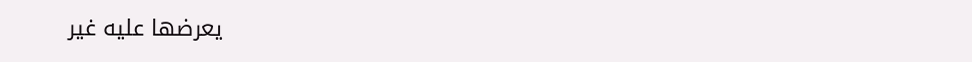يعرضها عليه غير